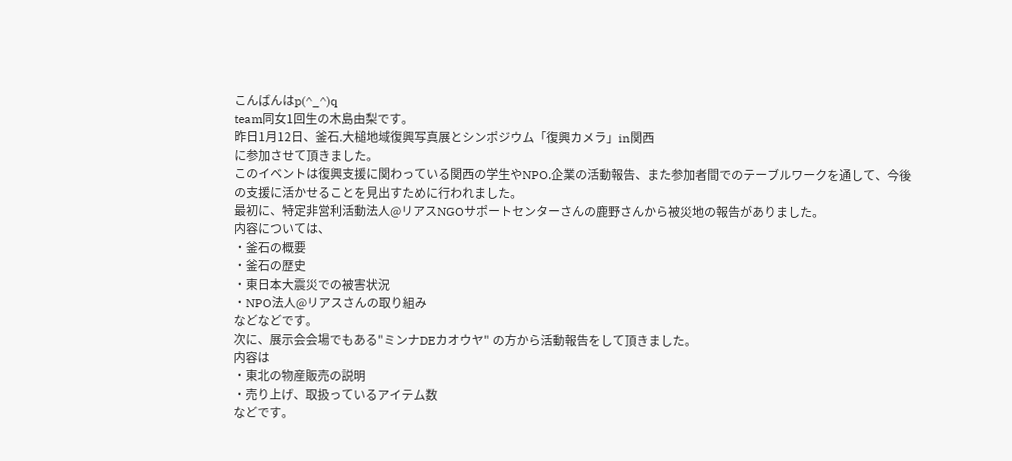こんばんはp(^_^)q
team同女1回生の木島由梨です。
昨日1月12日、釜石.大槌地域復興写真展とシンポジウム「復興カメラ」in関西
に参加させて頂きました。
このイベントは復興支援に関わっている関西の学生やNPO.企業の活動報告、また参加者間でのテーブルワークを通して、今後の支援に活かせることを見出すために行われました。
最初に、特定非営利活動法人@リアスNGOサポートセンターさんの鹿野さんから被災地の報告がありました。
内容については、
・釜石の概要
・釜石の歴史
・東日本大震災での被害状況
・NPO法人@リアスさんの取り組み
などなどです。
次に、展示会会場でもある"ミンナDEカオウヤ" の方から活動報告をして頂きました。
内容は
・東北の物産販売の説明
・売り上げ、取扱っているアイテム数
などです。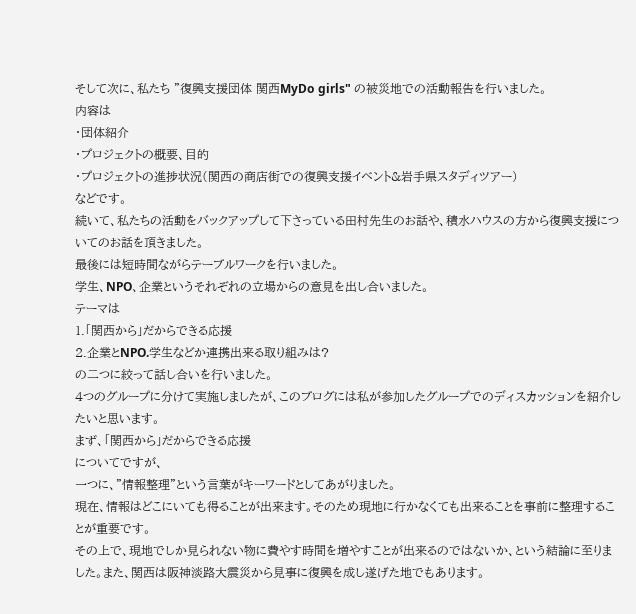そして次に、私たち "復興支援団体 関西MyDo girls" の被災地での活動報告を行いました。
内容は
・団体紹介
・プロジェクトの概要、目的
・プロジェクトの進捗状況(関西の商店街での復興支援イベント&岩手県スタディツアー)
などです。
続いて、私たちの活動をバックアップして下さっている田村先生のお話や、積水ハウスの方から復興支援についてのお話を頂きました。
最後には短時間ながらテーブルワークを行いました。
学生、NPO、企業というそれぞれの立場からの意見を出し合いました。
テーマは
1.「関西から」だからできる応援
2.企業とNPO.学生などか連携出来る取り組みは?
の二つに絞って話し合いを行いました。
4つのグループに分けて実施しましたが、このブログには私が参加したグループでのディスカッションを紹介したいと思います。
まず、「関西から」だからできる応援
についてですが、
一つに、"情報整理"という言葉がキーワードとしてあがりました。
現在、情報はどこにいても得ることが出来ます。そのため現地に行かなくても出来ることを事前に整理することが重要です。
その上で、現地でしか見られない物に費やす時間を増やすことが出来るのではないか、という結論に至りました。また、関西は阪神淡路大震災から見事に復興を成し遂げた地でもあります。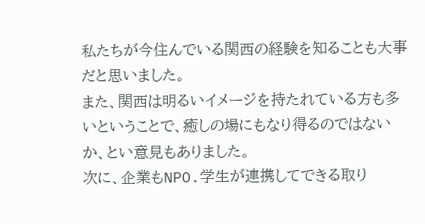私たちが今住んでいる関西の経験を知ることも大事だと思いました。
また、関西は明るいイメージを持たれている方も多いということで、癒しの場にもなり得るのではないか、とい意見もありました。
次に、企業もNPO.学生が連携してできる取り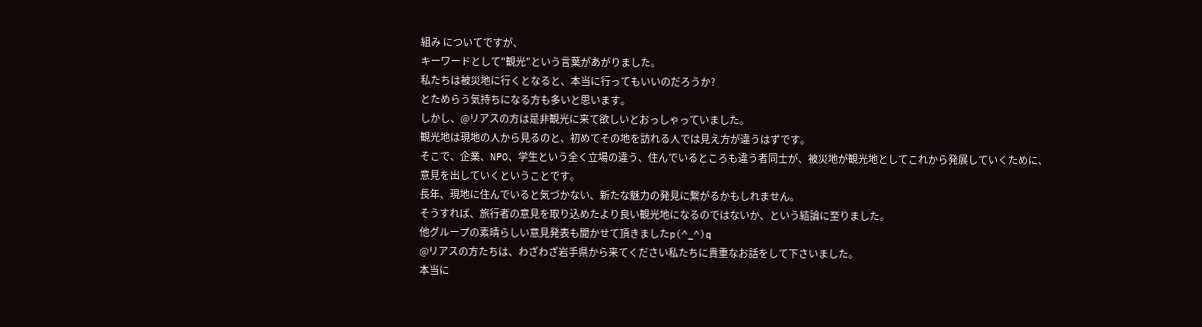組み についてですが、
キーワードとして"観光"という言葉があがりました。
私たちは被災地に行くとなると、本当に行ってもいいのだろうか?
とためらう気持ちになる方も多いと思います。
しかし、@リアスの方は是非観光に来て欲しいとおっしゃっていました。
観光地は現地の人から見るのと、初めてその地を訪れる人では見え方が違うはずです。
そこで、企業、NPO、学生という全く立場の違う、住んでいるところも違う者同士が、被災地が観光地としてこれから発展していくために、
意見を出していくということです。
長年、現地に住んでいると気づかない、新たな魅力の発見に繋がるかもしれません。
そうすれば、旅行者の意見を取り込めたより良い観光地になるのではないか、という結論に至りました。
他グループの素晴らしい意見発表も聞かせて頂きましたp(^_^)q
@リアスの方たちは、わざわざ岩手県から来てください私たちに貴重なお話をして下さいました。
本当に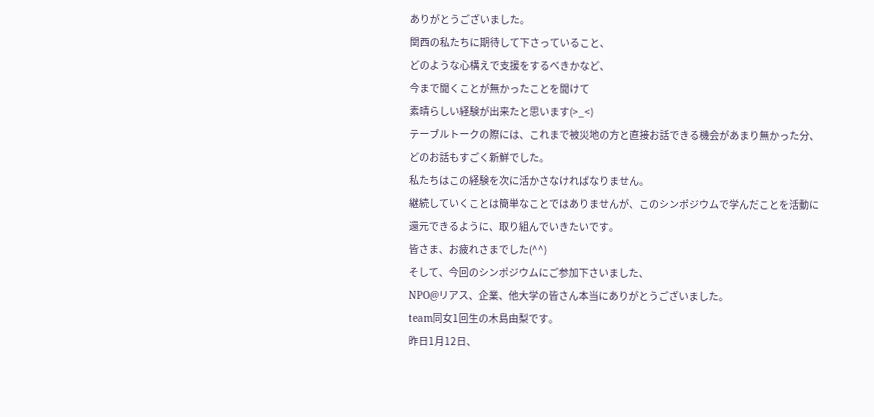ありがとうございました。
関西の私たちに期待して下さっていること、
どのような心構えで支援をするべきかなど、
今まで聞くことが無かったことを聞けて
素晴らしい経験が出来たと思います(>_<)
テーブルトークの際には、これまで被災地の方と直接お話できる機会があまり無かった分、どのお話もすごく新鮮でした。
私たちはこの経験を次に活かさなければなりません。
継続していくことは簡単なことではありませんが、このシンポジウムで学んだことを活動に還元できるように、取り組んでいきたいです。
皆さま、お疲れさまでした(^^)
そして、今回のシンポジウムにご参加下さいました、
NPO@リアス、企業、他大学の皆さん本当にありがとうございました。
team同女1回生の木島由梨です。
昨日1月12日、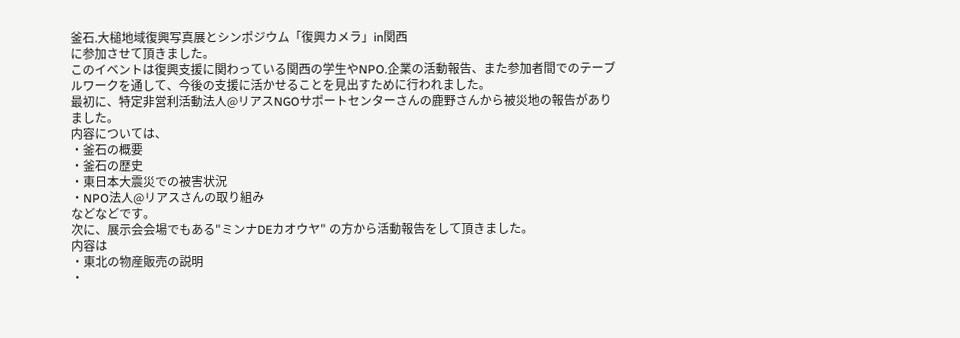釜石.大槌地域復興写真展とシンポジウム「復興カメラ」in関西
に参加させて頂きました。
このイベントは復興支援に関わっている関西の学生やNPO.企業の活動報告、また参加者間でのテーブルワークを通して、今後の支援に活かせることを見出すために行われました。
最初に、特定非営利活動法人@リアスNGOサポートセンターさんの鹿野さんから被災地の報告がありました。
内容については、
・釜石の概要
・釜石の歴史
・東日本大震災での被害状況
・NPO法人@リアスさんの取り組み
などなどです。
次に、展示会会場でもある"ミンナDEカオウヤ" の方から活動報告をして頂きました。
内容は
・東北の物産販売の説明
・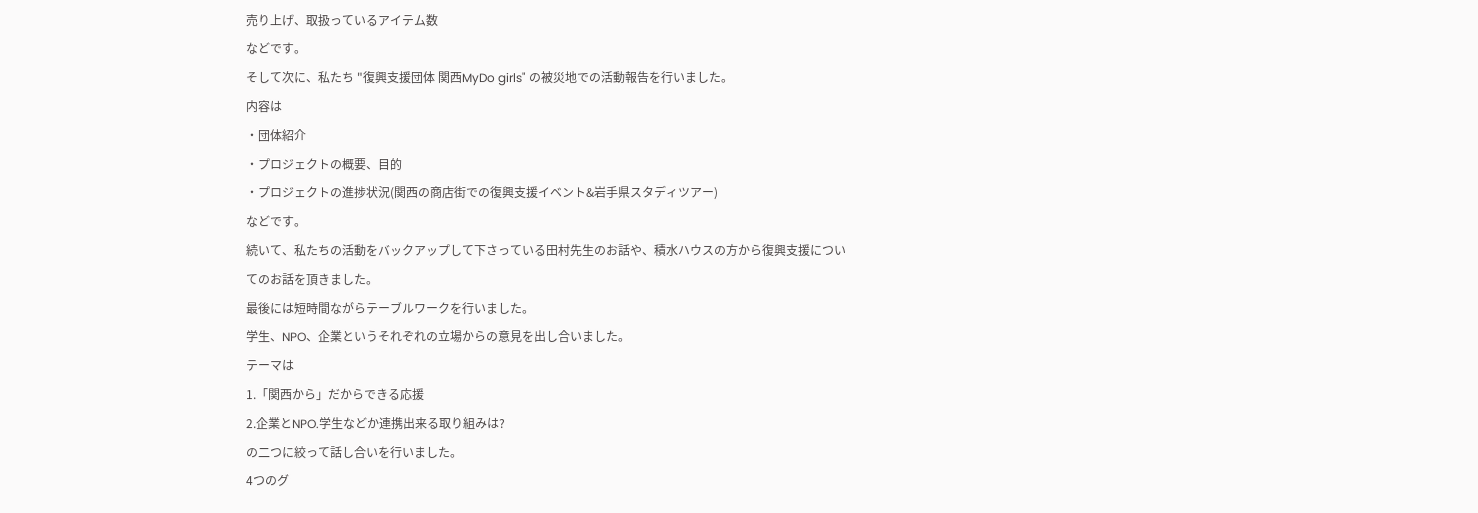売り上げ、取扱っているアイテム数
などです。
そして次に、私たち "復興支援団体 関西MyDo girls" の被災地での活動報告を行いました。
内容は
・団体紹介
・プロジェクトの概要、目的
・プロジェクトの進捗状況(関西の商店街での復興支援イベント&岩手県スタディツアー)
などです。
続いて、私たちの活動をバックアップして下さっている田村先生のお話や、積水ハウスの方から復興支援についてのお話を頂きました。
最後には短時間ながらテーブルワークを行いました。
学生、NPO、企業というそれぞれの立場からの意見を出し合いました。
テーマは
1.「関西から」だからできる応援
2.企業とNPO.学生などか連携出来る取り組みは?
の二つに絞って話し合いを行いました。
4つのグ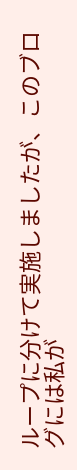ループに分けて実施しましたが、このブログには私が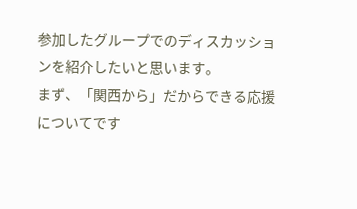参加したグループでのディスカッションを紹介したいと思います。
まず、「関西から」だからできる応援
についてです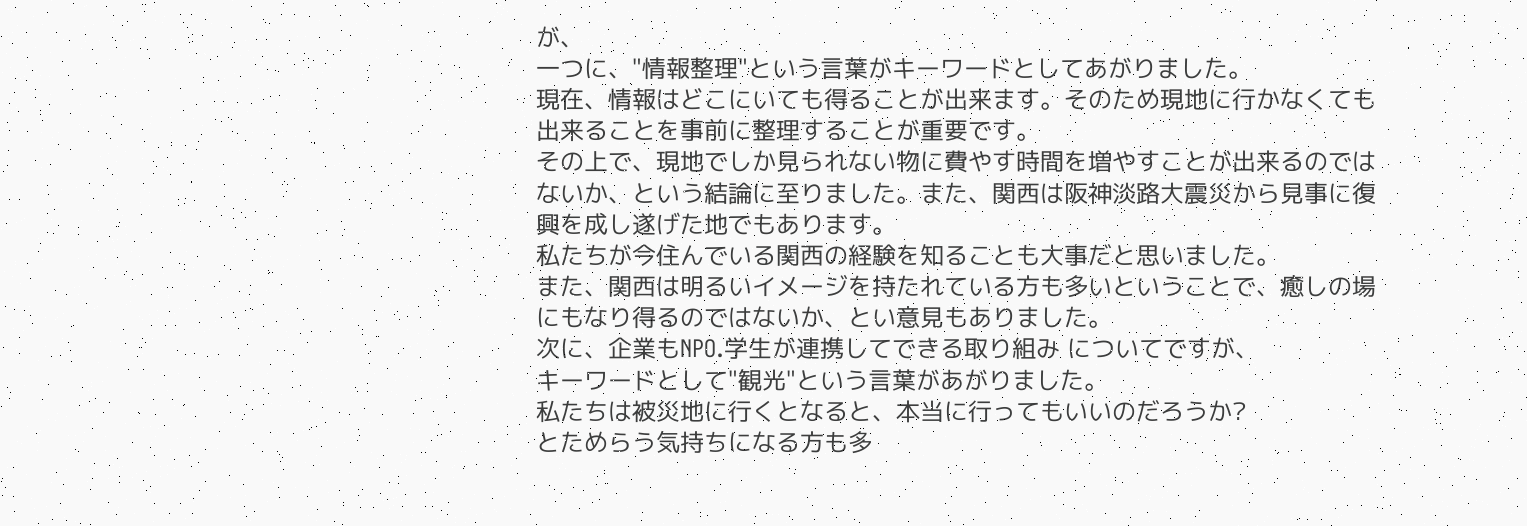が、
一つに、"情報整理"という言葉がキーワードとしてあがりました。
現在、情報はどこにいても得ることが出来ます。そのため現地に行かなくても出来ることを事前に整理することが重要です。
その上で、現地でしか見られない物に費やす時間を増やすことが出来るのではないか、という結論に至りました。また、関西は阪神淡路大震災から見事に復興を成し遂げた地でもあります。
私たちが今住んでいる関西の経験を知ることも大事だと思いました。
また、関西は明るいイメージを持たれている方も多いということで、癒しの場にもなり得るのではないか、とい意見もありました。
次に、企業もNPO.学生が連携してできる取り組み についてですが、
キーワードとして"観光"という言葉があがりました。
私たちは被災地に行くとなると、本当に行ってもいいのだろうか?
とためらう気持ちになる方も多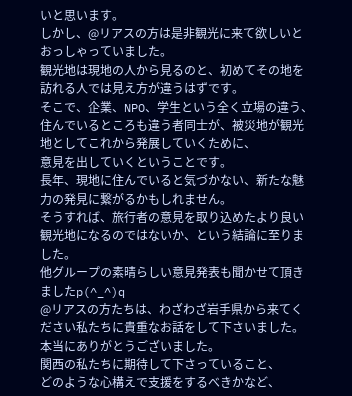いと思います。
しかし、@リアスの方は是非観光に来て欲しいとおっしゃっていました。
観光地は現地の人から見るのと、初めてその地を訪れる人では見え方が違うはずです。
そこで、企業、NPO、学生という全く立場の違う、住んでいるところも違う者同士が、被災地が観光地としてこれから発展していくために、
意見を出していくということです。
長年、現地に住んでいると気づかない、新たな魅力の発見に繋がるかもしれません。
そうすれば、旅行者の意見を取り込めたより良い観光地になるのではないか、という結論に至りました。
他グループの素晴らしい意見発表も聞かせて頂きましたp(^_^)q
@リアスの方たちは、わざわざ岩手県から来てください私たちに貴重なお話をして下さいました。
本当にありがとうございました。
関西の私たちに期待して下さっていること、
どのような心構えで支援をするべきかなど、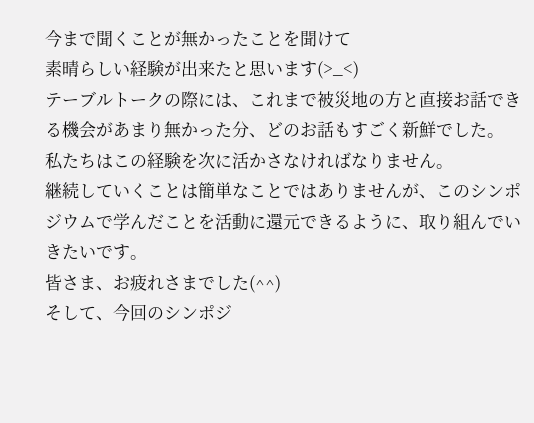今まで聞くことが無かったことを聞けて
素晴らしい経験が出来たと思います(>_<)
テーブルトークの際には、これまで被災地の方と直接お話できる機会があまり無かった分、どのお話もすごく新鮮でした。
私たちはこの経験を次に活かさなければなりません。
継続していくことは簡単なことではありませんが、このシンポジウムで学んだことを活動に還元できるように、取り組んでいきたいです。
皆さま、お疲れさまでした(^^)
そして、今回のシンポジ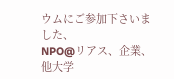ウムにご参加下さいました、
NPO@リアス、企業、他大学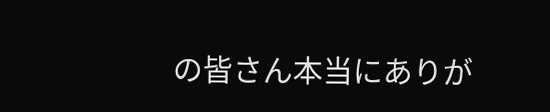の皆さん本当にありが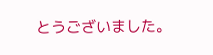とうございました。